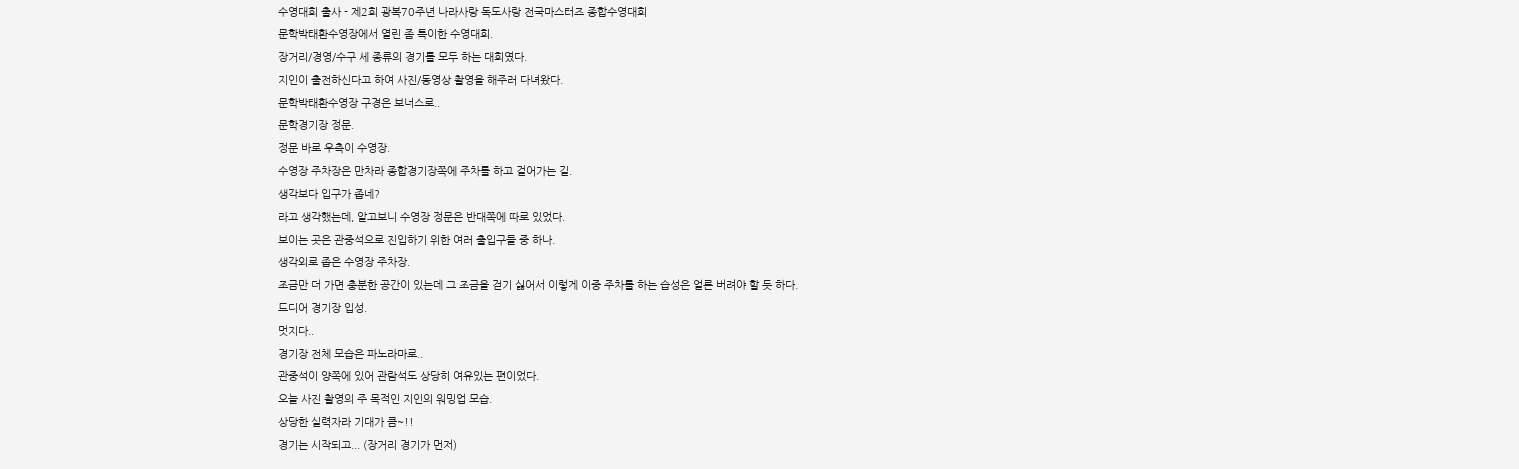수영대회 출사 - 제2회 광복70주년 나라사랑 독도사랑 전국마스터즈 종합수영대회
문학박태환수영장에서 열린 좀 특이한 수영대회.
장거리/경영/수구 세 종류의 경기를 모두 하는 대회였다.
지인이 출전하신다고 하여 사진/동영상 촬영을 해주러 다녀왔다.
문학박태환수영장 구경은 보너스로..
문학경기장 정문.
정문 바로 우측이 수영장.
수영장 주차장은 만차라 종합경기장쪽에 주차를 하고 걸어가는 길.
생각보다 입구가 좁네?
라고 생각했는데, 알고보니 수영장 정문은 반대쪽에 따로 있었다.
보이는 곳은 관중석으로 진입하기 위한 여러 출입구들 중 하나.
생각외로 좁은 수영장 주차장.
조금만 더 가면 충분한 공간이 있는데 그 조금을 걷기 싫어서 이렇게 이중 주차를 하는 습성은 얼른 버려야 할 듯 하다.
드디어 경기장 입성.
멋지다..
경기장 전체 모습은 파노라마로..
관중석이 양쪽에 있어 관람석도 상당히 여유있는 편이었다.
오늘 사진 촬영의 주 목적인 지인의 워밍업 모습.
상당한 실력자라 기대가 큼~!!
경기는 시작되고... (장거리 경기가 먼저)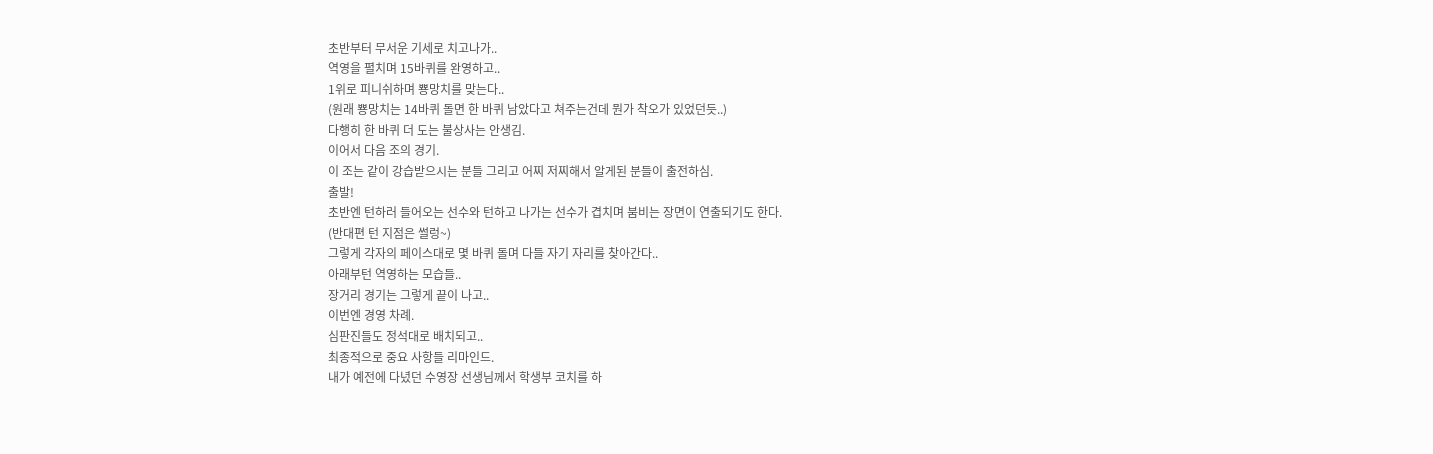초반부터 무서운 기세로 치고나가..
역영을 펼치며 15바퀴를 완영하고..
1위로 피니쉬하며 뿅망치를 맞는다..
(원래 뿅망치는 14바퀴 돌면 한 바퀴 남았다고 쳐주는건데 뭔가 착오가 있었던듯..)
다행히 한 바퀴 더 도는 불상사는 안생김.
이어서 다음 조의 경기.
이 조는 같이 강습받으시는 분들 그리고 어찌 저찌해서 알게된 분들이 출전하심.
출발!
초반엔 턴하러 들어오는 선수와 턴하고 나가는 선수가 겹치며 붐비는 장면이 연출되기도 한다.
(반대편 턴 지점은 썰렁~)
그렇게 각자의 페이스대로 몇 바퀴 돌며 다들 자기 자리를 찾아간다..
아래부턴 역영하는 모습들..
장거리 경기는 그렇게 끝이 나고..
이번엔 경영 차례.
심판진들도 정석대로 배치되고..
최종적으로 중요 사항들 리마인드.
내가 예전에 다녔던 수영장 선생님께서 학생부 코치를 하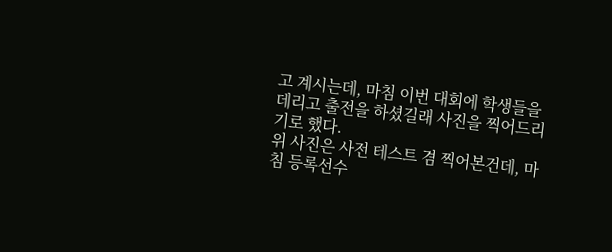고 계시는데, 마침 이번 대회에 학생들을 데리고 출전을 하셨길래 사진을 찍어드리기로 했다.
위 사진은 사전 테스트 겸 찍어본건데, 마침 등록선수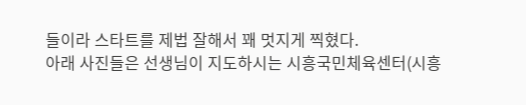들이라 스타트를 제법 잘해서 꽤 멋지게 찍혔다.
아래 사진들은 선생님이 지도하시는 시흥국민체육센터(시흥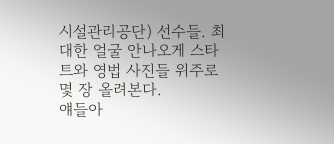시설관리공단) 선수들. 최대한 얼굴 안나오게 스타트와 영법 사진들 위주로 몇 장 올려본다.
얘들아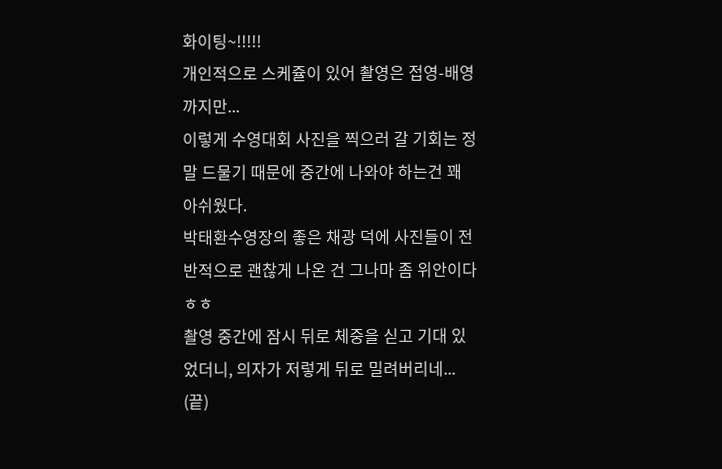화이팅~!!!!!
개인적으로 스케쥴이 있어 촬영은 접영-배영까지만...
이렇게 수영대회 사진을 찍으러 갈 기회는 정말 드물기 때문에 중간에 나와야 하는건 꽤 아쉬웠다.
박태환수영장의 좋은 채광 덕에 사진들이 전반적으로 괜찮게 나온 건 그나마 좀 위안이다 ㅎㅎ
촬영 중간에 잠시 뒤로 체중을 싣고 기대 있었더니, 의자가 저렇게 뒤로 밀려버리네...
(끝)